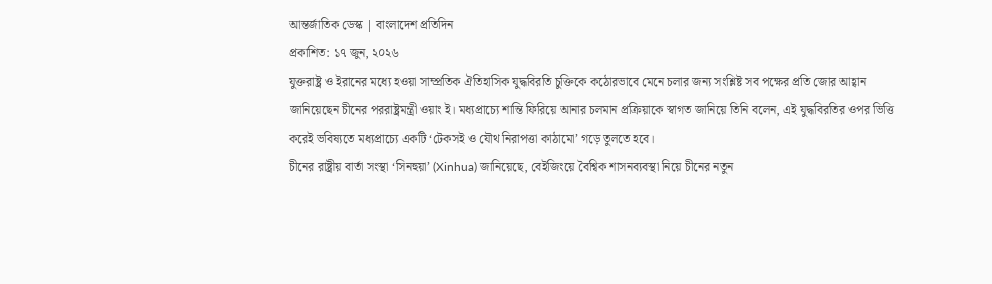আন্তর্জাতিক ডেস্ক | বাংলাদেশ প্রতিদিন
প্রকাশিত: ১৭ জুন, ২০২৬
যুক্তরাষ্ট্র ও ইরানের মধ্যে হওয়া সাম্প্রতিক ঐতিহাসিক যুদ্ধবিরতি চুক্তিকে কঠোরভাবে মেনে চলার জন্য সংশ্লিষ্ট সব পক্ষের প্রতি জোর আহ্বান জানিয়েছেন চীনের পররাষ্ট্রমন্ত্রী ওয়াং ই। মধ্যপ্রাচ্যে শান্তি ফিরিয়ে আনার চলমান প্রক্রিয়াকে স্বাগত জানিয়ে তিনি বলেন, এই যুদ্ধবিরতির ওপর ভিত্তি করেই ভবিষ্যতে মধ্যপ্রাচ্যে একটি ‘টেকসই ও যৌথ নিরাপত্তা কাঠামো’ গড়ে তুলতে হবে।
চীনের রাষ্ট্রীয় বার্তা সংস্থা ‘সিনহুয়া’ (Xinhua) জানিয়েছে, বেইজিংয়ে বৈশ্বিক শাসনব্যবস্থা নিয়ে চীনের নতুন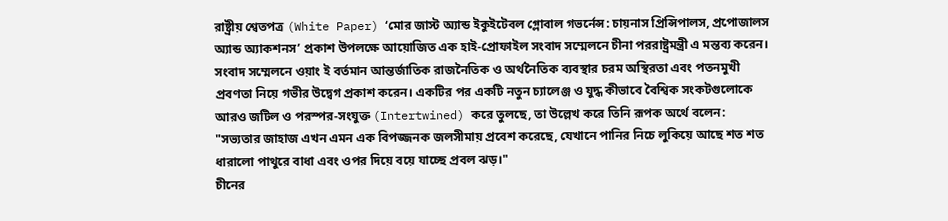রাষ্ট্রীয় শ্বেতপত্র (White Paper) ‘মোর জাস্ট অ্যান্ড ইকুইটেবল গ্লোবাল গভর্নেন্স: চায়নাস প্রিন্সিপালস, প্রপোজালস অ্যান্ড অ্যাকশনস’ প্রকাশ উপলক্ষে আয়োজিত এক হাই-প্রোফাইল সংবাদ সম্মেলনে চীনা পররাষ্ট্রমন্ত্রী এ মন্তব্য করেন।
সংবাদ সম্মেলনে ওয়াং ই বর্তমান আন্তর্জাতিক রাজনৈতিক ও অর্থনৈতিক ব্যবস্থার চরম অস্থিরতা এবং পতনমুখী প্রবণতা নিয়ে গভীর উদ্বেগ প্রকাশ করেন। একটির পর একটি নতুন চ্যালেঞ্জ ও যুদ্ধ কীভাবে বৈশ্বিক সংকটগুলোকে আরও জটিল ও পরস্পর-সংযুক্ত (Intertwined) করে তুলছে, তা উল্লেখ করে তিনি রূপক অর্থে বলেন:
"সভ্যতার জাহাজ এখন এমন এক বিপজ্জনক জলসীমায় প্রবেশ করেছে, যেখানে পানির নিচে লুকিয়ে আছে শত শত ধারালো পাথুরে বাধা এবং ওপর দিয়ে বয়ে যাচ্ছে প্রবল ঝড়।"
চীনের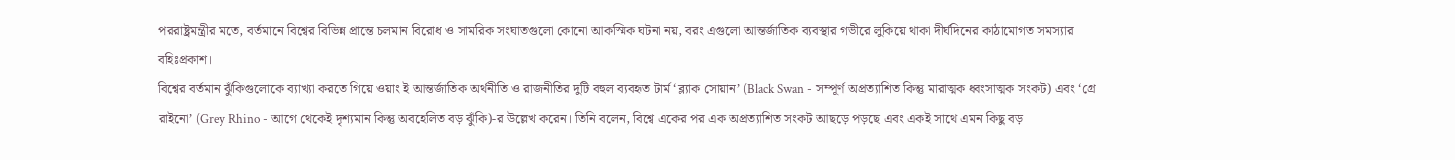পররাষ্ট্রমন্ত্রীর মতে, বর্তমানে বিশ্বের বিভিন্ন প্রান্তে চলমান বিরোধ ও সামরিক সংঘাতগুলো কোনো আকস্মিক ঘটনা নয়, বরং এগুলো আন্তর্জাতিক ব্যবস্থার গভীরে লুকিয়ে থাকা দীর্ঘদিনের কাঠামোগত সমস্যার বহিঃপ্রকাশ।
বিশ্বের বর্তমান ঝুঁকিগুলোকে ব্যাখ্যা করতে গিয়ে ওয়াং ই আন্তর্জাতিক অর্থনীতি ও রাজনীতির দুটি বহুল ব্যবহৃত টার্ম ‘ব্ল্যাক সোয়ান’ (Black Swan - সম্পূর্ণ অপ্রত্যাশিত কিন্তু মারাত্মক ধ্বংসাত্মক সংকট) এবং ‘গ্রে রাইনো’ (Grey Rhino - আগে থেকেই দৃশ্যমান কিন্তু অবহেলিত বড় ঝুঁকি)-র উল্লেখ করেন। তিনি বলেন, বিশ্বে একের পর এক অপ্রত্যাশিত সংকট আছড়ে পড়ছে এবং একই সাথে এমন কিছু বড়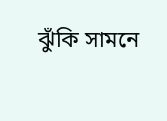ঝুঁকি সামনে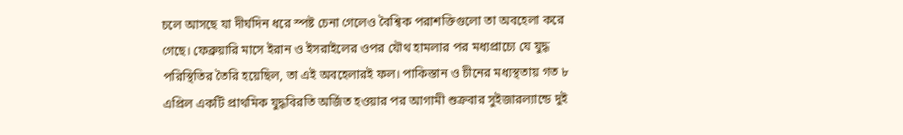চলে আসছে যা দীর্ঘদিন ধরে স্পষ্ট চেনা গেলেও বৈশ্বিক পরাশক্তিগুলো তা অবহেলা করে গেছে। ফেব্রুয়ারি মাসে ইরান ও ইসরাইলের ওপর যৌথ হামলার পর মধ্যপ্রাচ্যে যে যুদ্ধ পরিস্থিতির তৈরি হয়েছিল, তা এই অবহেলারই ফল। পাকিস্তান ও চীনের মধ্যস্থতায় গত ৮ এপ্রিল একটি প্রাথমিক যুদ্ধবিরতি অর্জিত হওয়ার পর আগামী শুক্রবার সুইজারল্যান্ডে দুই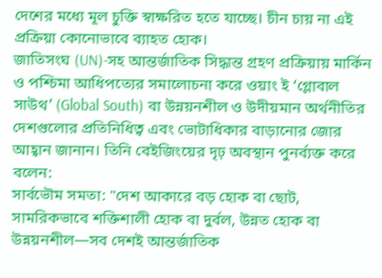দেশের মধ্যে মূল চুক্তি স্বাক্ষরিত হতে যাচ্ছে। চীন চায় না এই প্রক্রিয়া কোনোভাবে ব্যাহত হোক।
জাতিসংঘ (UN)-সহ আন্তর্জাতিক সিদ্ধান্ত গ্রহণ প্রক্রিয়ায় মার্কিন ও পশ্চিমা আধিপত্যের সমালোচনা করে ওয়াং ই ‘গ্লোবাল সাউথ’ (Global South) বা উন্নয়নশীল ও উদীয়মান অর্থনীতির দেশগুলোর প্রতিনিধিত্ব এবং ভোটাধিকার বাড়ানোর জোর আহ্বান জানান। তিনি বেইজিংয়ের দৃঢ় অবস্থান পুনর্ব্যক্ত করে বলেন:
সার্বভৌম সমতা: "দেশ আকারে বড় হোক বা ছোট, সামরিকভাবে শক্তিশালী হোক বা দুর্বল, উন্নত হোক বা উন্নয়নশীল—সব দেশই আন্তর্জাতিক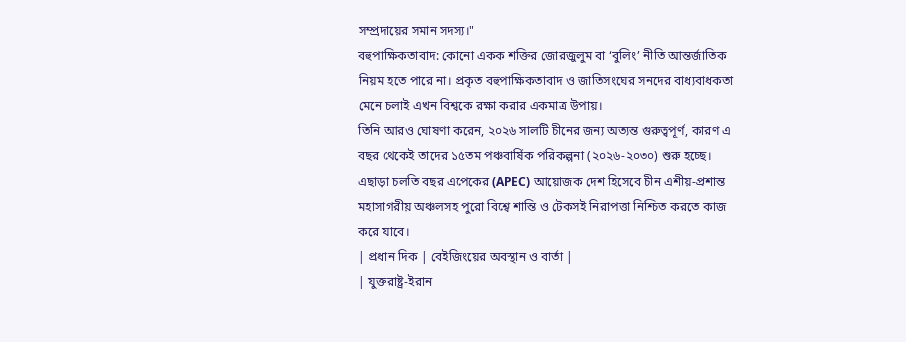সম্প্রদায়ের সমান সদস্য।"
বহুপাক্ষিকতাবাদ: কোনো একক শক্তির জোরজুলুম বা ‘বুলিং’ নীতি আন্তর্জাতিক নিয়ম হতে পারে না। প্রকৃত বহুপাক্ষিকতাবাদ ও জাতিসংঘের সনদের বাধ্যবাধকতা মেনে চলাই এখন বিশ্বকে রক্ষা করার একমাত্র উপায়।
তিনি আরও ঘোষণা করেন, ২০২৬ সালটি চীনের জন্য অত্যন্ত গুরুত্বপূর্ণ, কারণ এ বছর থেকেই তাদের ১৫তম পঞ্চবার্ষিক পরিকল্পনা (২০২৬-২০৩০) শুরু হচ্ছে। এছাড়া চলতি বছর এপেকের (APEC) আয়োজক দেশ হিসেবে চীন এশীয়-প্রশান্ত মহাসাগরীয় অঞ্চলসহ পুরো বিশ্বে শান্তি ও টেকসই নিরাপত্তা নিশ্চিত করতে কাজ করে যাবে।
| প্রধান দিক | বেইজিংয়ের অবস্থান ও বার্তা |
| যুক্তরাষ্ট্র-ইরান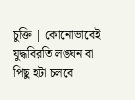চুক্তি | কোনোভাবেই যুদ্ধবিরতি লঙ্ঘন বা পিছু হটা চলবে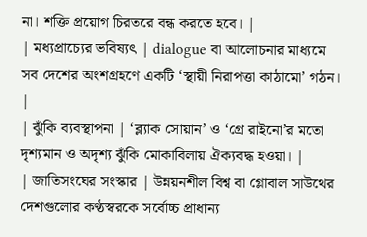না। শক্তি প্রয়োগ চিরতরে বন্ধ করতে হবে। |
| মধ্যপ্রাচ্যের ভবিষ্যৎ | dialogue বা আলোচনার মাধ্যমে সব দেশের অংশগ্রহণে একটি ‘স্থায়ী নিরাপত্তা কাঠামো’ গঠন। |
| ঝুঁকি ব্যবস্থাপনা | ‘ব্ল্যাক সোয়ান’ ও ‘গ্রে রাইনো’র মতো দৃশ্যমান ও অদৃশ্য ঝুঁকি মোকাবিলায় ঐক্যবদ্ধ হওয়া। |
| জাতিসংঘের সংস্কার | উন্নয়নশীল বিশ্ব বা গ্লোবাল সাউথের দেশগুলোর কণ্ঠস্বরকে সর্বোচ্চ প্রাধান্য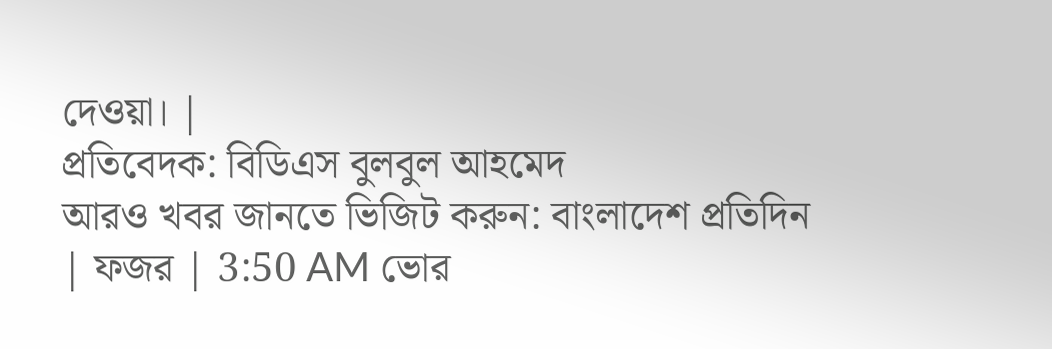দেওয়া। |
প্রতিবেদক: বিডিএস বুলবুল আহমেদ
আরও খবর জানতে ভিজিট করুন: বাংলাদেশ প্রতিদিন
| ফজর | 3:50 AM ভোর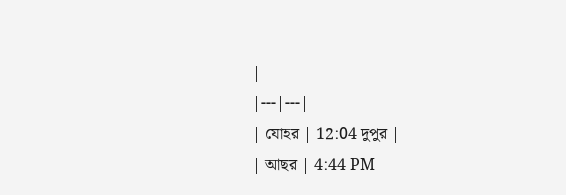|
|---|---|
| যোহর | 12:04 দুপুর |
| আছর | 4:44 PM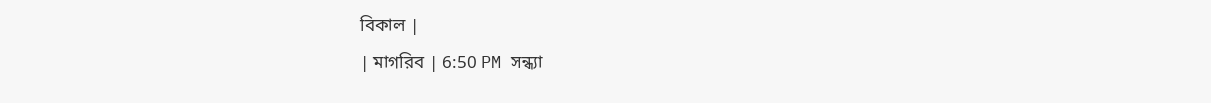বিকাল |
| মাগরিব | 6:50 PM সন্ধ্যা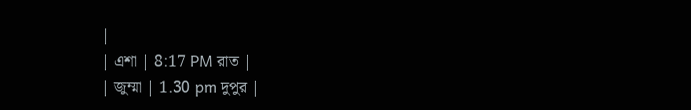|
| এশা | 8:17 PM রাত |
| জুম্মা | 1.30 pm দুপুর |